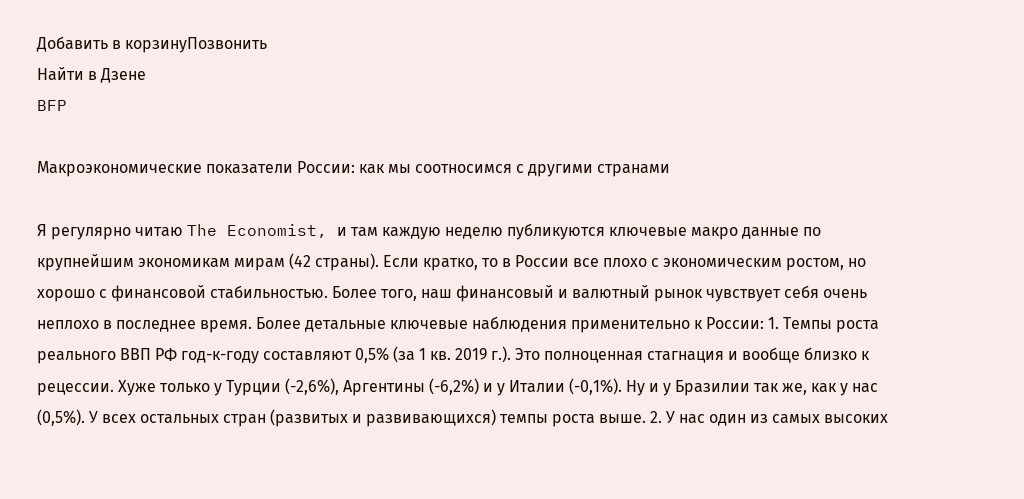Добавить в корзинуПозвонить
Найти в Дзене
BFP

Макроэкономические показатели России: как мы соотносимся с другими странами

Я регулярно читаю The Economist, и там каждую неделю публикуются ключевые макро данные по крупнейшим экономикам мирам (42 страны). Если кратко, то в России все плохо с экономическим ростом, но хорошо с финансовой стабильностью. Более того, наш финансовый и валютный рынок чувствует себя очень неплохо в последнее время. Более детальные ключевые наблюдения применительно к России: 1. Темпы роста реального ВВП РФ год-к-году составляют 0,5% (за 1 кв. 2019 г.). Это полноценная стагнация и вообще близко к рецессии. Хуже только у Турции (-2,6%), Аргентины (-6,2%) и у Италии (-0,1%). Ну и у Бразилии так же, как у нас (0,5%). У всех остальных стран (развитых и развивающихся) темпы роста выше. 2. У нас один из самых высоких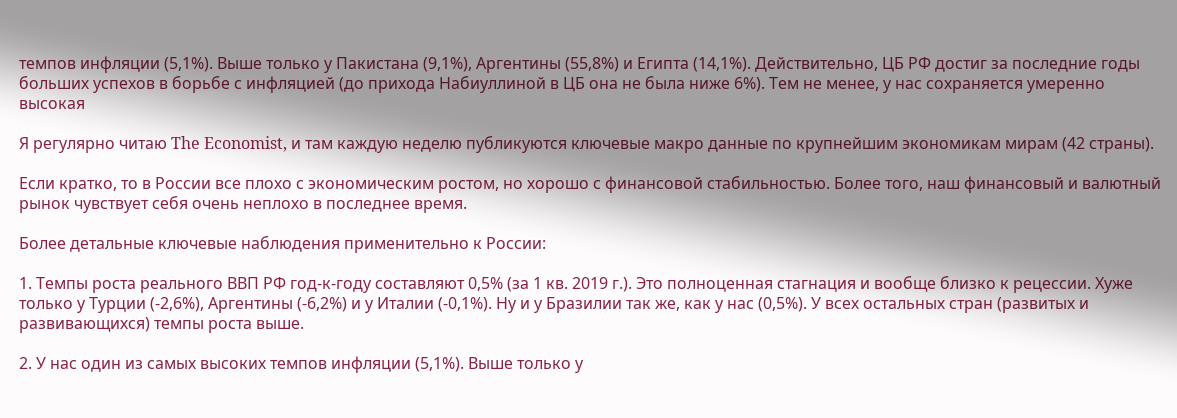темпов инфляции (5,1%). Выше только у Пакистана (9,1%), Аргентины (55,8%) и Египта (14,1%). Действительно, ЦБ РФ достиг за последние годы больших успехов в борьбе с инфляцией (до прихода Набиуллиной в ЦБ она не была ниже 6%). Тем не менее, у нас сохраняется умеренно высокая

Я регулярно читаю The Economist, и там каждую неделю публикуются ключевые макро данные по крупнейшим экономикам мирам (42 страны).

Если кратко, то в России все плохо с экономическим ростом, но хорошо с финансовой стабильностью. Более того, наш финансовый и валютный рынок чувствует себя очень неплохо в последнее время.

Более детальные ключевые наблюдения применительно к России:

1. Темпы роста реального ВВП РФ год-к-году составляют 0,5% (за 1 кв. 2019 г.). Это полноценная стагнация и вообще близко к рецессии. Хуже только у Турции (-2,6%), Аргентины (-6,2%) и у Италии (-0,1%). Ну и у Бразилии так же, как у нас (0,5%). У всех остальных стран (развитых и развивающихся) темпы роста выше.

2. У нас один из самых высоких темпов инфляции (5,1%). Выше только у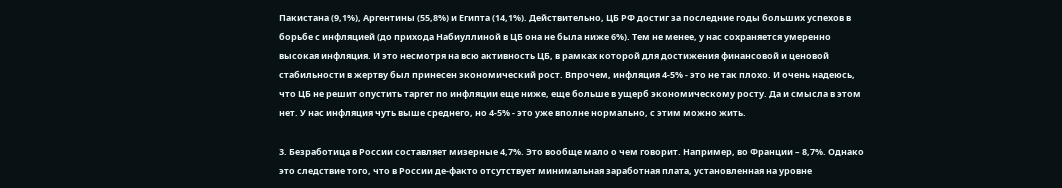Пакистана (9,1%), Аргентины (55,8%) и Египта (14,1%). Действительно, ЦБ РФ достиг за последние годы больших успехов в борьбе с инфляцией (до прихода Набиуллиной в ЦБ она не была ниже 6%). Тем не менее, у нас сохраняется умеренно высокая инфляция. И это несмотря на всю активность ЦБ, в рамках которой для достижения финансовой и ценовой стабильности в жертву был принесен экономический рост. Впрочем, инфляция 4-5% - это не так плохо. И очень надеюсь, что ЦБ не решит опустить таргет по инфляции еще ниже, еще больше в ущерб экономическому росту. Да и смысла в этом нет. У нас инфляция чуть выше среднего, но 4-5% - это уже вполне нормально, с этим можно жить.

3. Безработица в России составляет мизерные 4,7%. Это вообще мало о чем говорит. Например, во Франции – 8,7%. Однако это следствие того, что в России де-факто отсутствует минимальная заработная плата, установленная на уровне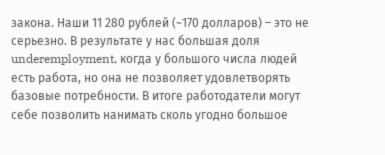закона. Наши 11 280 рублей (~170 долларов) – это не серьезно. В результате у нас большая доля underemployment, когда у большого числа людей есть работа, но она не позволяет удовлетворять базовые потребности. В итоге работодатели могут себе позволить нанимать сколь угодно большое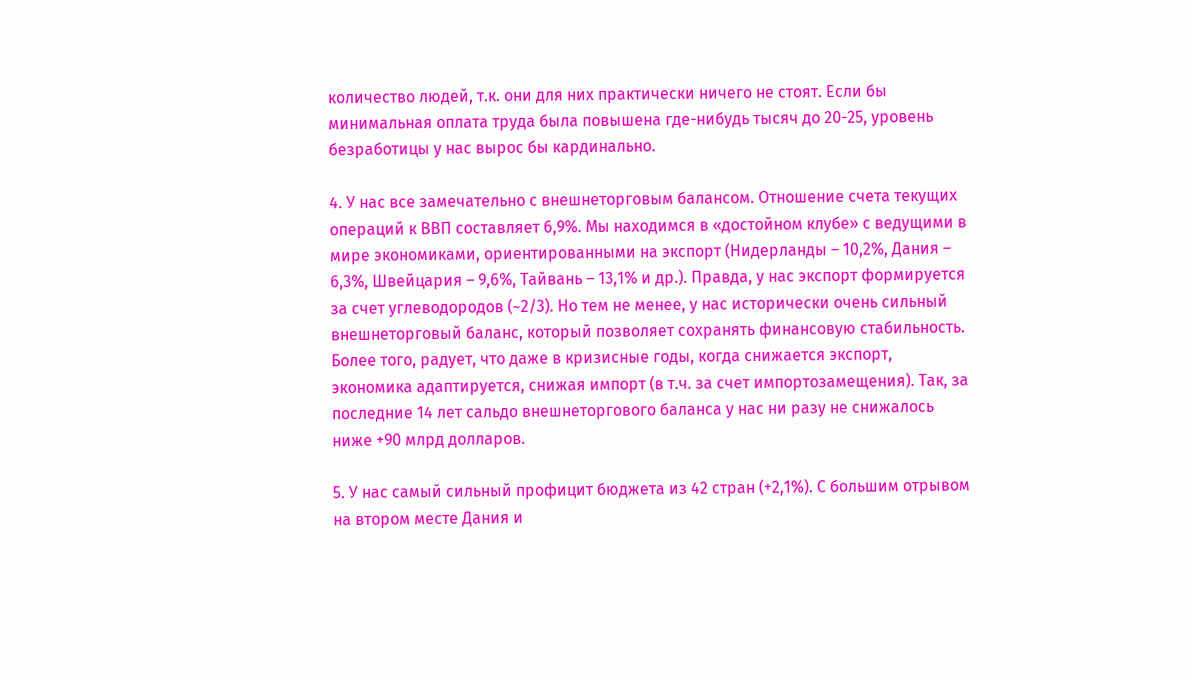количество людей, т.к. они для них практически ничего не стоят. Если бы минимальная оплата труда была повышена где-нибудь тысяч до 20-25, уровень безработицы у нас вырос бы кардинально.

4. У нас все замечательно с внешнеторговым балансом. Отношение счета текущих операций к ВВП составляет 6,9%. Мы находимся в «достойном клубе» с ведущими в мире экономиками, ориентированными на экспорт (Нидерланды – 10,2%, Дания – 6,3%, Швейцария – 9,6%, Тайвань – 13,1% и др.). Правда, у нас экспорт формируется за счет углеводородов (~2/3). Но тем не менее, у нас исторически очень сильный внешнеторговый баланс, который позволяет сохранять финансовую стабильность. Более того, радует, что даже в кризисные годы, когда снижается экспорт, экономика адаптируется, снижая импорт (в т.ч. за счет импортозамещения). Так, за последние 14 лет сальдо внешнеторгового баланса у нас ни разу не снижалось ниже +90 млрд долларов.

5. У нас самый сильный профицит бюджета из 42 стран (+2,1%). С большим отрывом на втором месте Дания и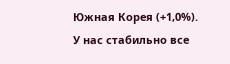Южная Корея (+1,0%). У нас стабильно все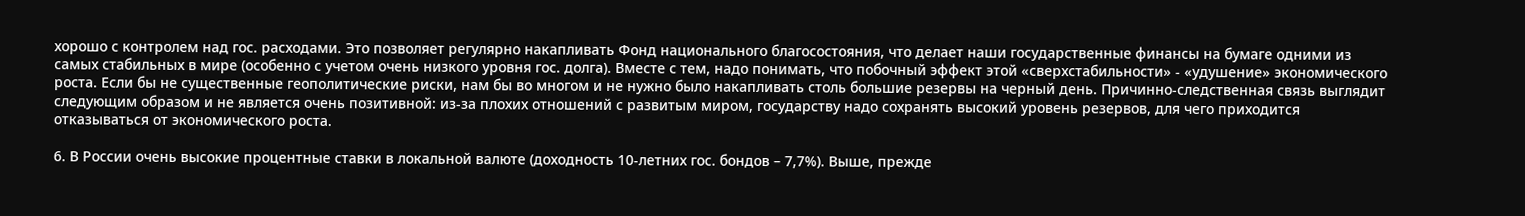хорошо с контролем над гос. расходами. Это позволяет регулярно накапливать Фонд национального благосостояния, что делает наши государственные финансы на бумаге одними из самых стабильных в мире (особенно с учетом очень низкого уровня гос. долга). Вместе с тем, надо понимать, что побочный эффект этой «сверхстабильности» - «удушение» экономического роста. Если бы не существенные геополитические риски, нам бы во многом и не нужно было накапливать столь большие резервы на черный день. Причинно-следственная связь выглядит следующим образом и не является очень позитивной: из-за плохих отношений с развитым миром, государству надо сохранять высокий уровень резервов, для чего приходится отказываться от экономического роста.

6. В России очень высокие процентные ставки в локальной валюте (доходность 10-летних гос. бондов – 7,7%). Выше, прежде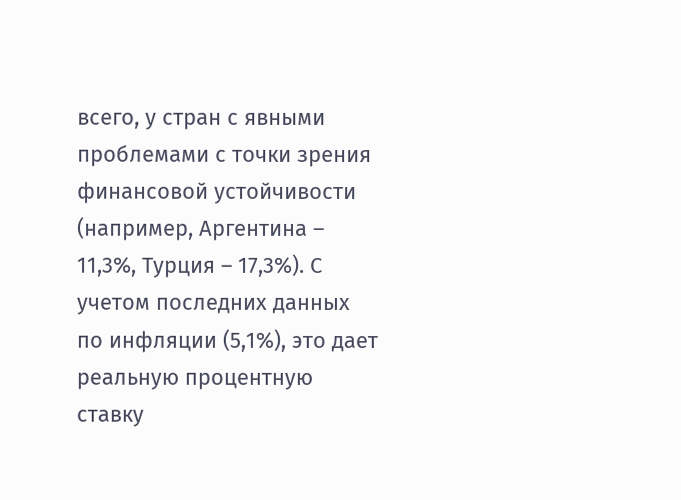всего, у стран с явными проблемами с точки зрения финансовой устойчивости (например, Аргентина – 11,3%, Турция – 17,3%). С учетом последних данных по инфляции (5,1%), это дает реальную процентную ставку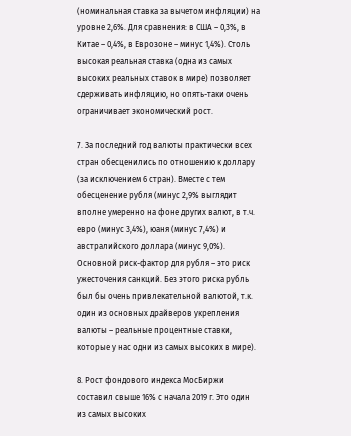(номинальная ставка за вычетом инфляции) на уровне 2,6%. Для сравнения: в США – 0,3%, в Китае – 0,4%, в Еврозоне – минус 1,4%). Столь высокая реальная ставка (одна из самых высоких реальных ставок в мире) позволяет сдерживать инфляцию, но опять-таки очень ограничивает экономический рост.

7. За последний год валюты практически всех стран обесценились по отношению к доллару (за исключением 6 стран). Вместе с тем обесценение рубля (минус 2,9% выглядит вполне умеренно на фоне других валют, в т.ч. евро (минус 3,4%), юаня (минус 7,4%) и австралийского доллара (минус 9,0%). Основной риск-фактор для рубля – это риск ужесточения санкций. Без этого риска рубль был бы очень привлекательной валютой, т.к. один из основных драйверов укрепления валюты – реальные процентные ставки, которые у нас одни из самых высоких в мире).

8. Рост фондового индекса МосБиржи составил свыше 16% с начала 2019 г. Это один из самых высоких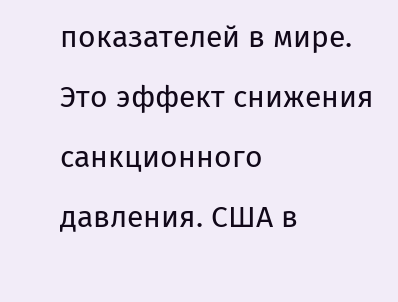показателей в мире. Это эффект снижения санкционного давления. США в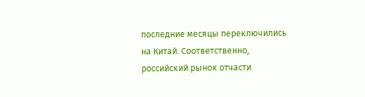последние месяцы переключились на Китай. Соответственно, российский рынок отчасти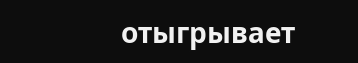отыгрывает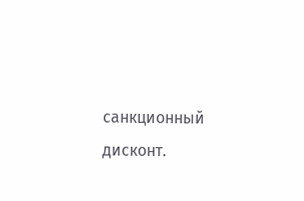санкционный дисконт.